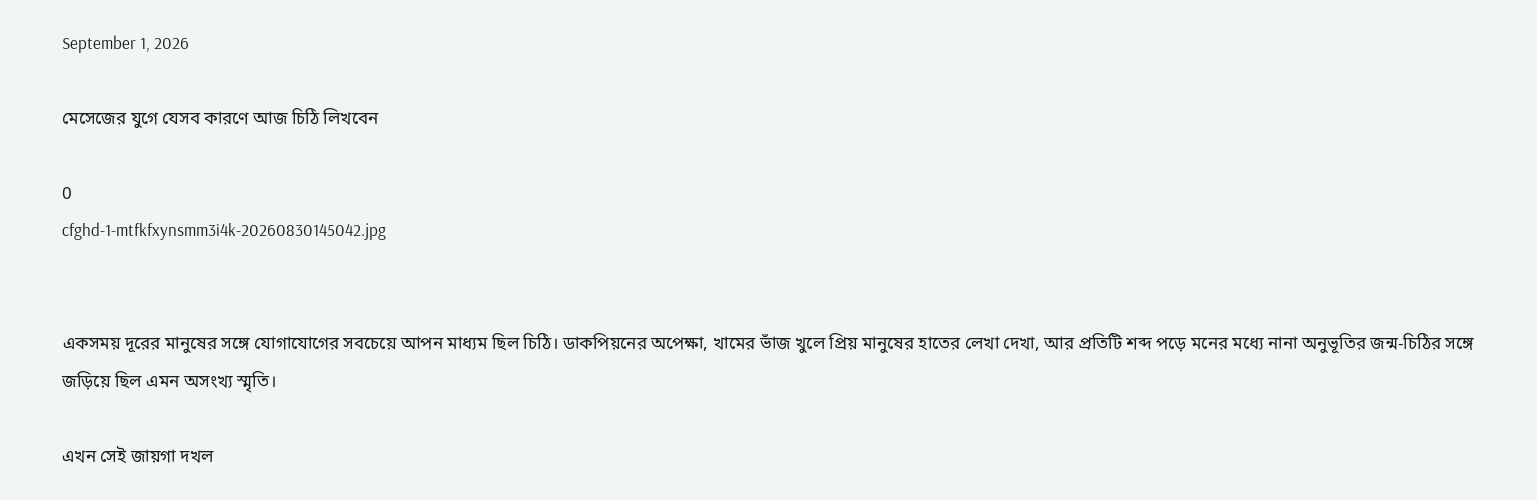September 1, 2026

মেসেজের যুগে যেসব কারণে আজ চিঠি লিখবেন

0
cfghd-1-mtfkfxynsmm3i4k-20260830145042.jpg


একসময় দূরের মানুষের সঙ্গে যোগাযোগের সবচেয়ে আপন মাধ্যম ছিল চিঠি। ডাকপিয়নের অপেক্ষা, খামের ভাঁজ খুলে প্রিয় মানুষের হাতের লেখা দেখা, আর প্রতিটি শব্দ পড়ে মনের মধ্যে নানা অনুভূতির জন্ম-চিঠির সঙ্গে জড়িয়ে ছিল এমন অসংখ্য স্মৃতি।

এখন সেই জায়গা দখল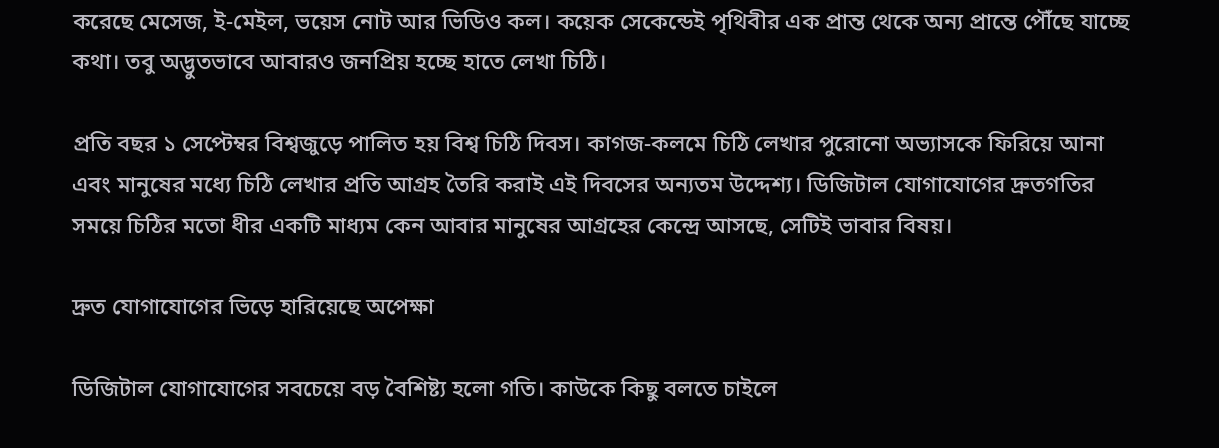করেছে মেসেজ, ই-মেইল, ভয়েস নোট আর ভিডিও কল। কয়েক সেকেন্ডেই পৃথিবীর এক প্রান্ত থেকে অন্য প্রান্তে পৌঁছে যাচ্ছে কথা। তবু অদ্ভুতভাবে আবারও জনপ্রিয় হচ্ছে হাতে লেখা চিঠি।

প্রতি বছর ১ সেপ্টেম্বর বিশ্বজুড়ে পালিত হয় বিশ্ব চিঠি দিবস। কাগজ-কলমে চিঠি লেখার পুরোনো অভ্যাসকে ফিরিয়ে আনা এবং মানুষের মধ্যে চিঠি লেখার প্রতি আগ্রহ তৈরি করাই এই দিবসের অন্যতম উদ্দেশ্য। ডিজিটাল যোগাযোগের দ্রুতগতির সময়ে চিঠির মতো ধীর একটি মাধ্যম কেন আবার মানুষের আগ্রহের কেন্দ্রে আসছে, সেটিই ভাবার বিষয়।

দ্রুত যোগাযোগের ভিড়ে হারিয়েছে অপেক্ষা

ডিজিটাল যোগাযোগের সবচেয়ে বড় বৈশিষ্ট্য হলো গতি। কাউকে কিছু বলতে চাইলে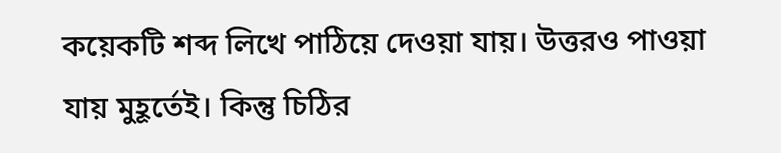কয়েকটি শব্দ লিখে পাঠিয়ে দেওয়া যায়। উত্তরও পাওয়া যায় মুহূর্তেই। কিন্তু চিঠির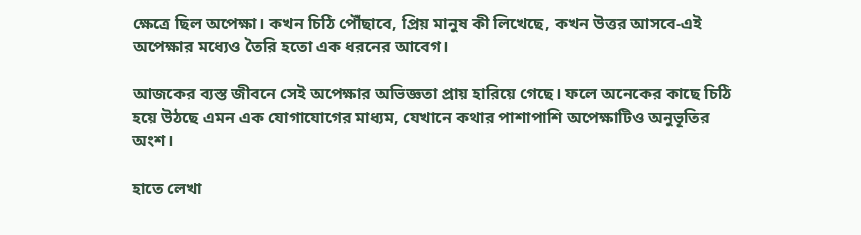ক্ষেত্রে ছিল অপেক্ষা। কখন চিঠি পৌঁছাবে, প্রিয় মানুষ কী লিখেছে, কখন উত্তর আসবে-এই অপেক্ষার মধ্যেও তৈরি হতো এক ধরনের আবেগ।

আজকের ব্যস্ত জীবনে সেই অপেক্ষার অভিজ্ঞতা প্রায় হারিয়ে গেছে। ফলে অনেকের কাছে চিঠি হয়ে উঠছে এমন এক যোগাযোগের মাধ্যম, যেখানে কথার পাশাপাশি অপেক্ষাটিও অনুভূতির অংশ।

হাতে লেখা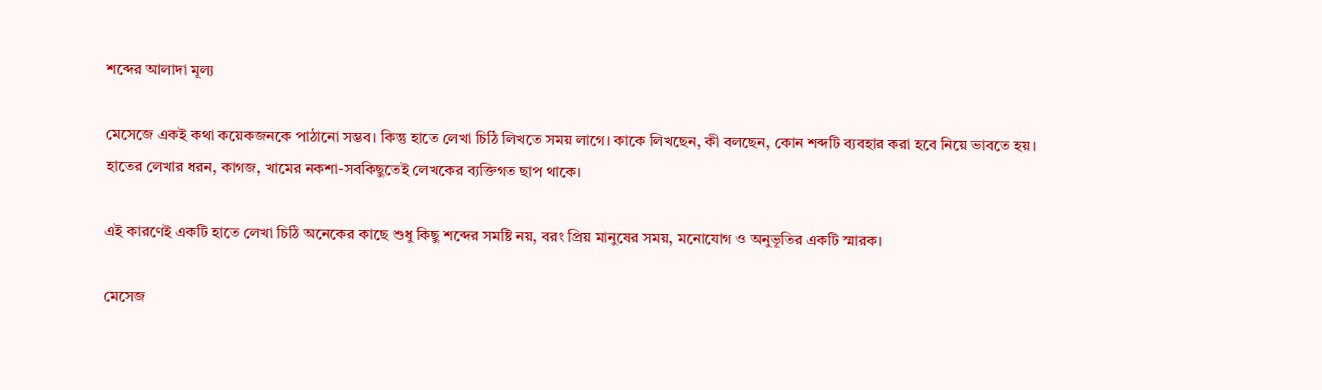শব্দের আলাদা মূল্য

মেসেজে একই কথা কয়েকজনকে পাঠানো সম্ভব। কিন্তু হাতে লেখা চিঠি লিখতে সময় লাগে। কাকে লিখছেন, কী বলছেন, কোন শব্দটি ব্যবহার করা হবে নিয়ে ভাবতে হয়। হাতের লেখার ধরন, কাগজ, খামের নকশা-সবকিছুতেই লেখকের ব্যক্তিগত ছাপ থাকে।

এই কারণেই একটি হাতে লেখা চিঠি অনেকের কাছে শুধু কিছু শব্দের সমষ্টি নয়, বরং প্রিয় মানুষের সময়, মনোযোগ ও অনুভূতির একটি স্মারক।

মেসেজ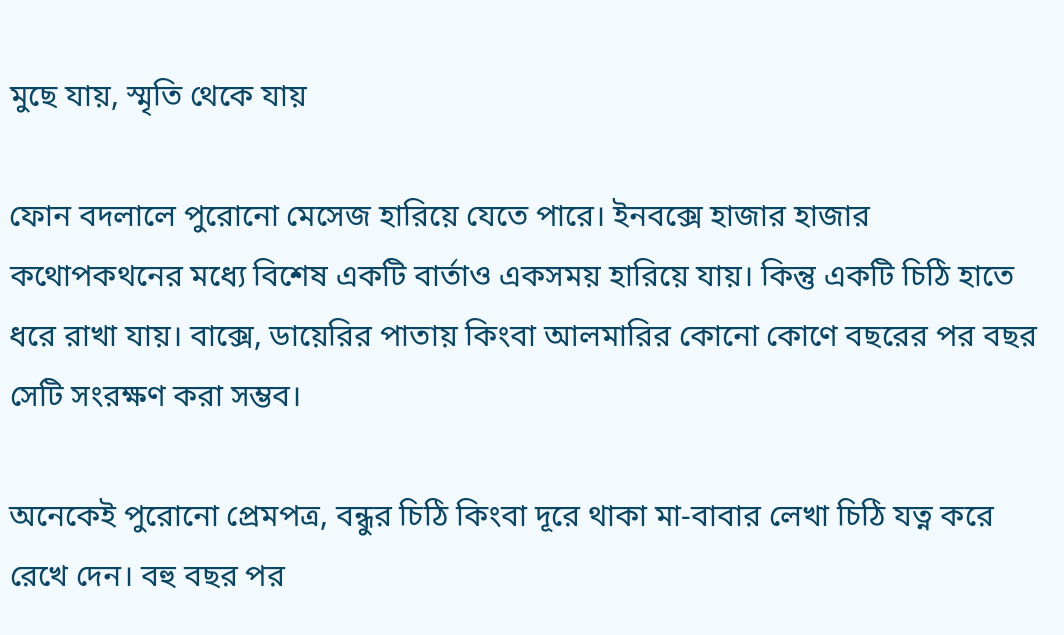মুছে যায়, স্মৃতি থেকে যায়

ফোন বদলালে পুরোনো মেসেজ হারিয়ে যেতে পারে। ইনবক্সে হাজার হাজার কথোপকথনের মধ্যে বিশেষ একটি বার্তাও একসময় হারিয়ে যায়। কিন্তু একটি চিঠি হাতে ধরে রাখা যায়। বাক্সে, ডায়েরির পাতায় কিংবা আলমারির কোনো কোণে বছরের পর বছর সেটি সংরক্ষণ করা সম্ভব।

অনেকেই পুরোনো প্রেমপত্র, বন্ধুর চিঠি কিংবা দূরে থাকা মা-বাবার লেখা চিঠি যত্ন করে রেখে দেন। বহু বছর পর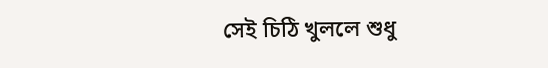সেই চিঠি খুললে শুধু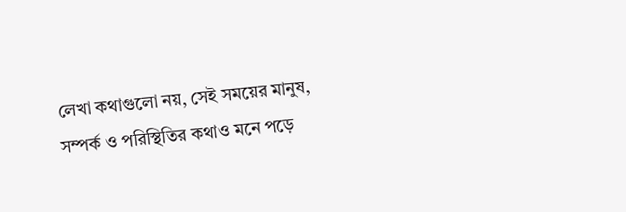লেখা কথাগুলো নয়, সেই সময়ের মানুষ, সম্পর্ক ও পরিস্থিতির কথাও মনে পড়ে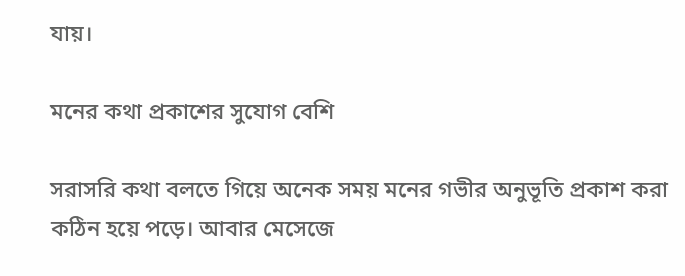যায়।

মনের কথা প্রকাশের সুযোগ বেশি

সরাসরি কথা বলতে গিয়ে অনেক সময় মনের গভীর অনুভূতি প্রকাশ করা কঠিন হয়ে পড়ে। আবার মেসেজে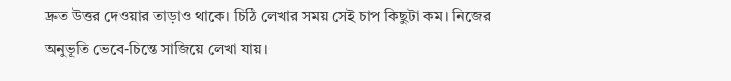দ্রুত উত্তর দেওয়ার তাড়াও থাকে। চিঠি লেখার সময় সেই চাপ কিছুটা কম। নিজের অনুভূতি ভেবে-চিন্তে সাজিয়ে লেখা যায়।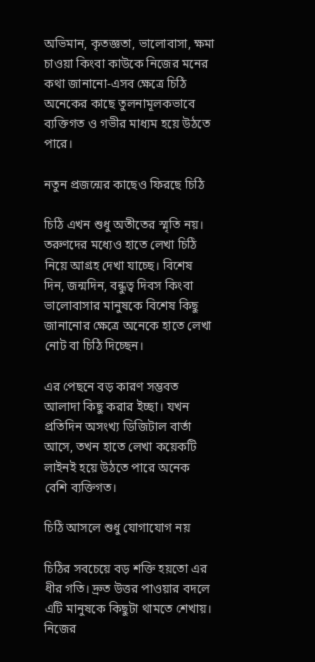অভিমান, কৃতজ্ঞতা, ভালোবাসা, ক্ষমা চাওয়া কিংবা কাউকে নিজের মনের কথা জানানো-এসব ক্ষেত্রে চিঠি অনেকের কাছে তুলনামূলকভাবে ব্যক্তিগত ও গভীর মাধ্যম হয়ে উঠতে পারে।

নতুন প্রজন্মের কাছেও ফিরছে চিঠি

চিঠি এখন শুধু অতীতের স্মৃতি নয়। তরুণদের মধ্যেও হাতে লেখা চিঠি নিয়ে আগ্রহ দেখা যাচ্ছে। বিশেষ দিন, জন্মদিন, বন্ধুত্ব দিবস কিংবা ভালোবাসার মানুষকে বিশেষ কিছু জানানোর ক্ষেত্রে অনেকে হাতে লেখা নোট বা চিঠি দিচ্ছেন।

এর পেছনে বড় কারণ সম্ভবত আলাদা কিছু করার ইচ্ছা। যখন প্রতিদিন অসংখ্য ডিজিটাল বার্তা আসে, তখন হাতে লেখা কয়েকটি লাইনই হয়ে উঠতে পারে অনেক বেশি ব্যক্তিগত।

চিঠি আসলে শুধু যোগাযোগ নয়

চিঠির সবচেয়ে বড় শক্তি হয়তো এর ধীর গতি। দ্রুত উত্তর পাওয়ার বদলে এটি মানুষকে কিছুটা থামতে শেখায়। নিজের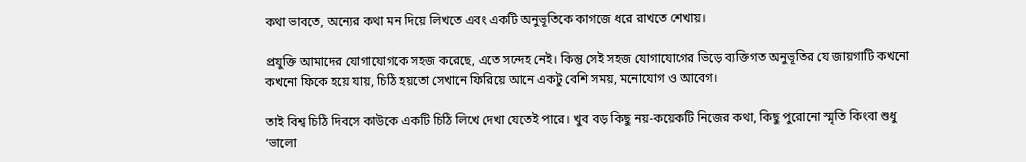কথা ভাবতে, অন্যের কথা মন দিয়ে লিখতে এবং একটি অনুভূতিকে কাগজে ধরে রাখতে শেখায়।

প্রযুক্তি আমাদের যোগাযোগকে সহজ করেছে, এতে সন্দেহ নেই। কিন্তু সেই সহজ যোগাযোগের ভিড়ে ব্যক্তিগত অনুভূতির যে জায়গাটি কখনো কখনো ফিকে হয়ে যায়, চিঠি হয়তো সেখানে ফিরিয়ে আনে একটু বেশি সময়, মনোযোগ ও আবেগ।

তাই বিশ্ব চিঠি দিবসে কাউকে একটি চিঠি লিখে দেখা যেতেই পারে। খুব বড় কিছু নয়-কয়েকটি নিজের কথা, কিছু পুরোনো স্মৃতি কিংবা শুধু ‘ভালো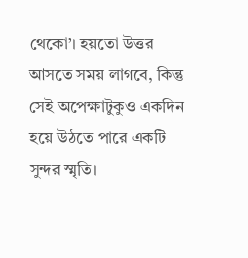থেকো’। হয়তো উত্তর আসতে সময় লাগবে, কিন্তু সেই অপেক্ষাটুকুও একদিন হয়ে উঠতে পারে একটি সুন্দর স্মৃতি।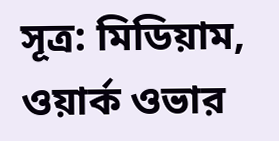সূত্র: মিডিয়াম, ওয়ার্ক ওভার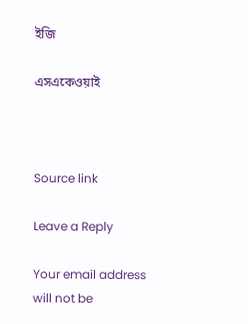ইজি

এসএকেওয়াই



Source link

Leave a Reply

Your email address will not be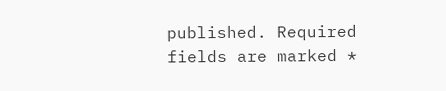published. Required fields are marked *